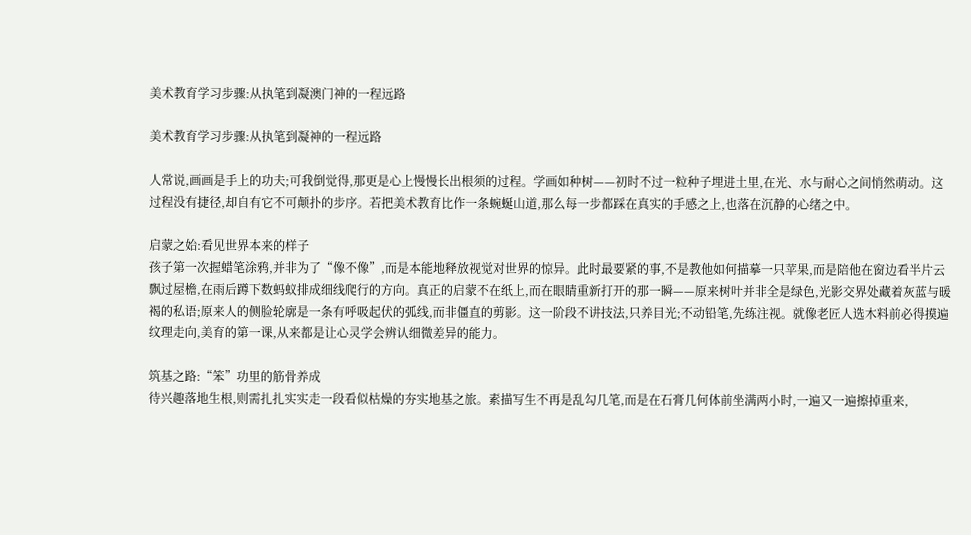美术教育学习步骤:从执笔到凝澳门神的一程远路

美术教育学习步骤:从执笔到凝神的一程远路

人常说,画画是手上的功夫;可我倒觉得,那更是心上慢慢长出根须的过程。学画如种树——初时不过一粒种子埋进土里,在光、水与耐心之间悄然萌动。这过程没有捷径,却自有它不可颠扑的步序。若把美术教育比作一条蜿蜒山道,那么每一步都踩在真实的手感之上,也落在沉静的心绪之中。

启蒙之始:看见世界本来的样子
孩子第一次握蜡笔涂鸦,并非为了“像不像”,而是本能地释放视觉对世界的惊异。此时最要紧的事,不是教他如何描摹一只苹果,而是陪他在窗边看半片云飘过屋檐,在雨后蹲下数蚂蚁排成细线爬行的方向。真正的启蒙不在纸上,而在眼睛重新打开的那一瞬——原来树叶并非全是绿色,光影交界处藏着灰蓝与暖褐的私语;原来人的侧脸轮廓是一条有呼吸起伏的弧线,而非僵直的剪影。这一阶段不讲技法,只养目光;不动铅笔,先练注视。就像老匠人选木料前必得摸遍纹理走向,美育的第一课,从来都是让心灵学会辨认细微差异的能力。

筑基之路:“笨”功里的筋骨养成
待兴趣落地生根,则需扎扎实实走一段看似枯燥的夯实地基之旅。素描写生不再是乱勾几笔,而是在石膏几何体前坐满两小时,一遍又一遍擦掉重来,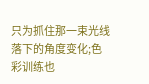只为抓住那一束光线落下的角度变化;色彩训练也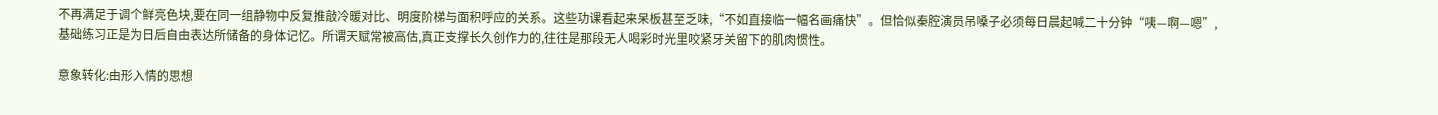不再满足于调个鲜亮色块,要在同一组静物中反复推敲冷暖对比、明度阶梯与面积呼应的关系。这些功课看起来呆板甚至乏味,“不如直接临一幅名画痛快”。但恰似秦腔演员吊嗓子必须每日晨起喊二十分钟“咦—啊—嗯”,基础练习正是为日后自由表达所储备的身体记忆。所谓天赋常被高估,真正支撑长久创作力的,往往是那段无人喝彩时光里咬紧牙关留下的肌肉惯性。

意象转化:由形入情的思想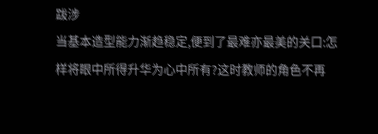跋涉
当基本造型能力渐趋稳定,便到了最难亦最美的关口:怎样将眼中所得升华为心中所有?这时教师的角色不再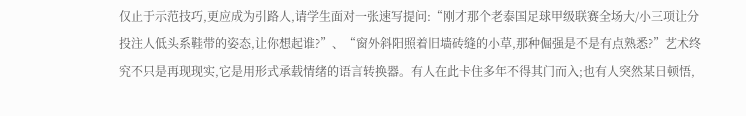仅止于示范技巧,更应成为引路人,请学生面对一张速写提问:“刚才那个老泰国足球甲级联赛全场大/小三项让分投注人低头系鞋带的姿态,让你想起谁?”、“窗外斜阳照着旧墙砖缝的小草,那种倔强是不是有点熟悉?”艺术终究不只是再现现实,它是用形式承载情绪的语言转换器。有人在此卡住多年不得其门而入;也有人突然某日顿悟,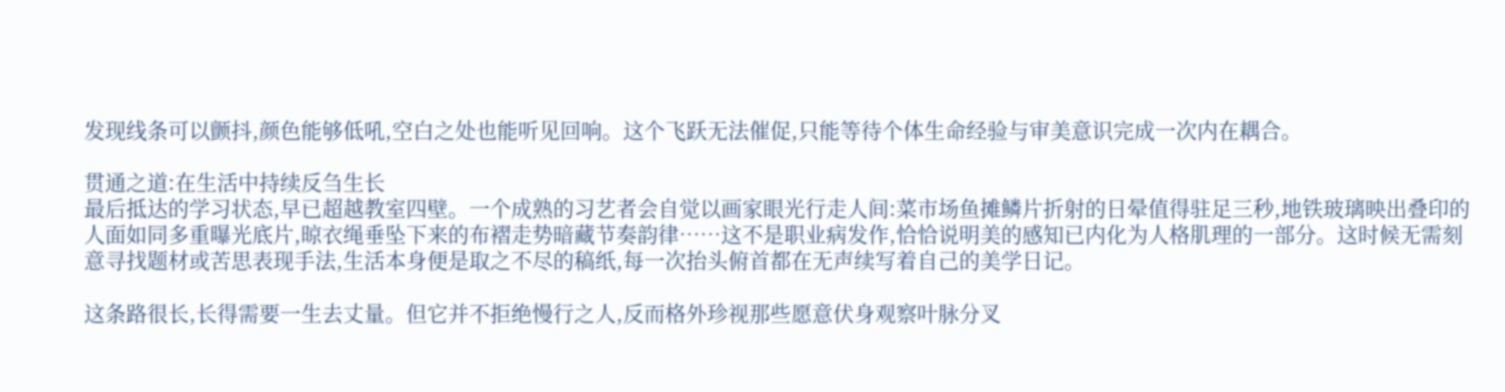发现线条可以颤抖,颜色能够低吼,空白之处也能听见回响。这个飞跃无法催促,只能等待个体生命经验与审美意识完成一次内在耦合。

贯通之道:在生活中持续反刍生长
最后抵达的学习状态,早已超越教室四壁。一个成熟的习艺者会自觉以画家眼光行走人间:菜市场鱼摊鳞片折射的日晕值得驻足三秒,地铁玻璃映出叠印的人面如同多重曝光底片,晾衣绳垂坠下来的布褶走势暗藏节奏韵律……这不是职业病发作,恰恰说明美的感知已内化为人格肌理的一部分。这时候无需刻意寻找题材或苦思表现手法,生活本身便是取之不尽的稿纸,每一次抬头俯首都在无声续写着自己的美学日记。

这条路很长,长得需要一生去丈量。但它并不拒绝慢行之人,反而格外珍视那些愿意伏身观察叶脉分叉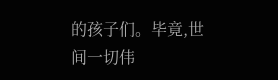的孩子们。毕竟,世间一切伟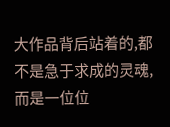大作品背后站着的,都不是急于求成的灵魂,而是一位位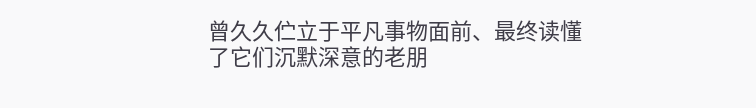曾久久伫立于平凡事物面前、最终读懂了它们沉默深意的老朋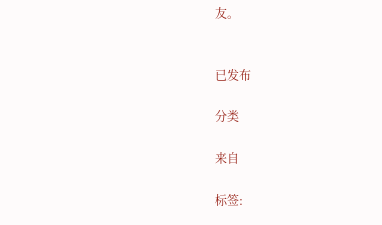友。


已发布

分类

来自

标签: